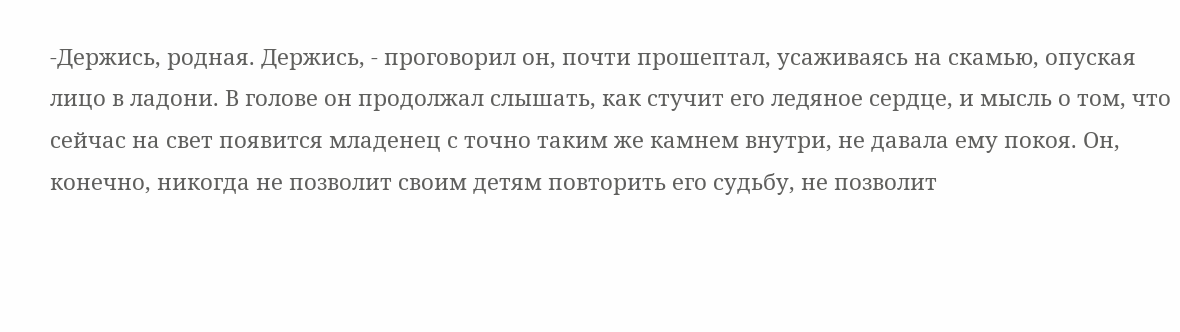-Держись, родная. Держись, - проговорил он, почти прошептал, усаживаясь на скамью, опуская лицо в ладони. В голове он продолжал слышать, как стучит его ледяное сердце, и мысль о том, что сейчас на свет появится младенец с точно таким же камнем внутри, не давала ему покоя. Он, конечно, никогда не позволит своим детям повторить его судьбу, не позволит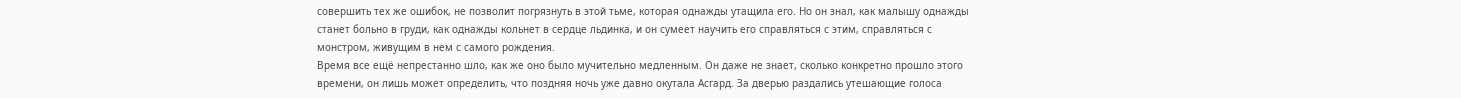совершить тех же ошибок, не позволит погрязнуть в этой тьме, которая однажды утащила его. Но он знал, как малышу однажды станет больно в груди, как однажды кольнет в сердце льдинка, и он сумеет научить его справляться с этим, справляться с монстром, живущим в нем с самого рождения.
Время все ещё непрестанно шло, как же оно было мучительно медленным. Он даже не знает, сколько конкретно прошло этого времени, он лишь может определить, что поздняя ночь уже давно окутала Асгард. За дверью раздались утешающие голоса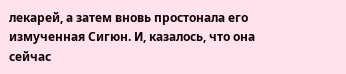лекарей, а затем вновь простонала его измученная Сигюн. И, казалось, что она сейчас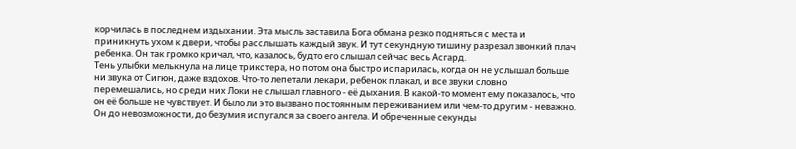корчилась в последнем издыхании. Эта мысль заставила Бога обмана резко подняться с места и приникнуть ухом к двери, чтобы расслышать каждый звук. И тут секундную тишину разрезал звонкий плач ребенка. Он так громко кричал, что, казалось, будто его слышал сейчас весь Асгард.
Тень улыбки мелькнула на лице трикстера, но потом она быстро испарилась, когда он не услышал больше ни звука от Сигюн, даже вздохов. Что-то лепетали лекари, ребенок плакал, и все звуки словно перемешались, но среди них Локи не слышал главного - её дыхания. В какой-то момент ему показалось, что он её больше не чувствует. И было ли это вызвано постоянным переживанием или чем-то другим - неважно. Он до невозможности, до безумия испугался за своего ангела. И обреченные секунды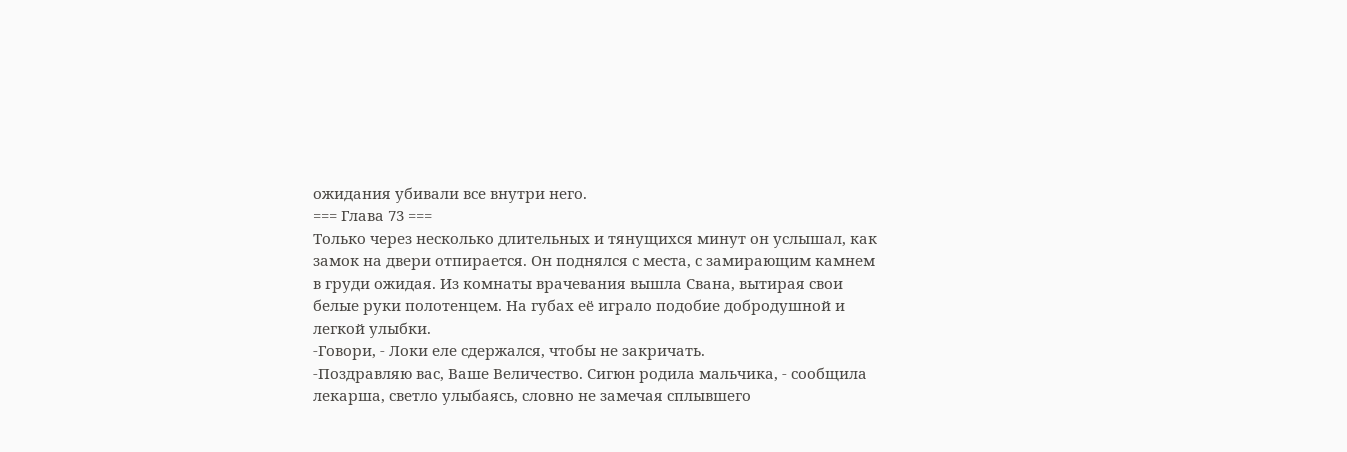ожидания убивали все внутри него.
=== Глава 73 ===
Только через несколько длительных и тянущихся минут он услышал, как замок на двери отпирается. Он поднялся с места, с замирающим камнем в груди ожидая. Из комнаты врачевания вышла Свана, вытирая свои белые руки полотенцем. На губах её играло подобие добродушной и легкой улыбки.
-Говори, - Локи еле сдержался, чтобы не закричать.
-Поздравляю вас, Ваше Величество. Сигюн родила мальчика, - сообщила лекарша, светло улыбаясь, словно не замечая сплывшего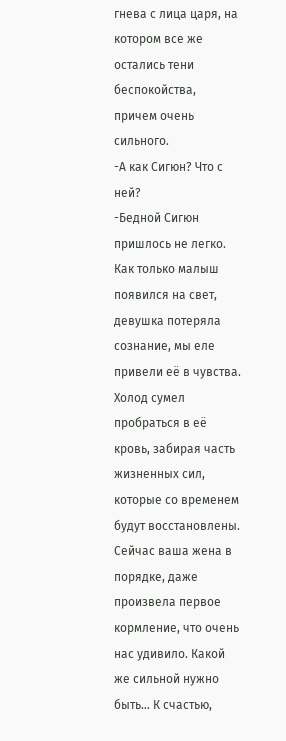гнева с лица царя, на котором все же остались тени беспокойства, причем очень сильного.
-А как Сигюн? Что с ней?
-Бедной Сигюн пришлось не легко. Как только малыш появился на свет, девушка потеряла сознание, мы еле привели её в чувства. Холод сумел пробраться в её кровь, забирая часть жизненных сил, которые со временем будут восстановлены. Сейчас ваша жена в порядке, даже произвела первое кормление, что очень нас удивило. Какой же сильной нужно быть… К счастью,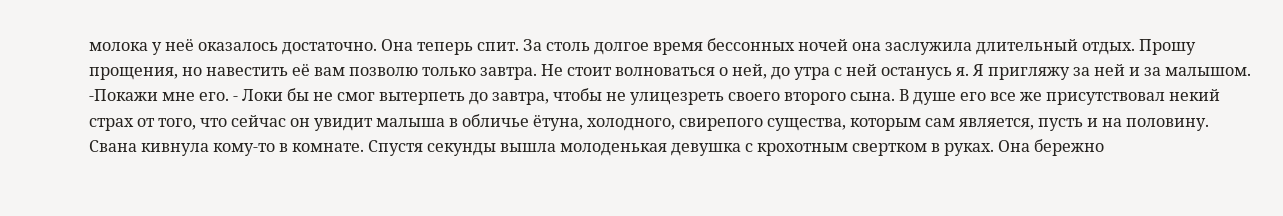молока у неё оказалось достаточно. Она теперь спит. За столь долгое время бессонных ночей она заслужила длительный отдых. Прошу прощения, но навестить её вам позволю только завтра. Не стоит волноваться о ней, до утра с ней останусь я. Я пригляжу за ней и за малышом.
-Покажи мне его. - Локи бы не смог вытерпеть до завтра, чтобы не улицезреть своего второго сына. В душе его все же присутствовал некий страх от того, что сейчас он увидит малыша в обличье ётуна, холодного, свирепого существа, которым сам является, пусть и на половину.
Свана кивнула кому-то в комнате. Спустя секунды вышла молоденькая девушка с крохотным свертком в руках. Она бережно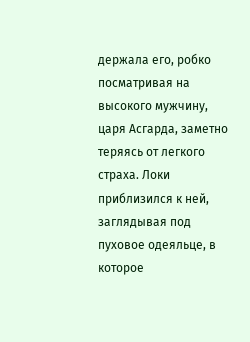держала его, робко посматривая на высокого мужчину, царя Асгарда, заметно теряясь от легкого страха. Локи приблизился к ней, заглядывая под пуховое одеяльце, в которое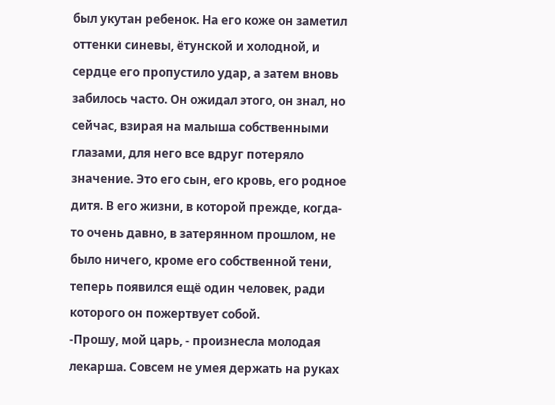был укутан ребенок. На его коже он заметил оттенки синевы, ётунской и холодной, и сердце его пропустило удар, а затем вновь забилось часто. Он ожидал этого, он знал, но сейчас, взирая на малыша собственными глазами, для него все вдруг потеряло значение. Это его сын, его кровь, его родное дитя. В его жизни, в которой прежде, когда-то очень давно, в затерянном прошлом, не было ничего, кроме его собственной тени, теперь появился ещё один человек, ради которого он пожертвует собой.
-Прошу, мой царь, - произнесла молодая лекарша. Совсем не умея держать на руках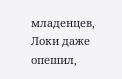младенцев, Локи даже опешил,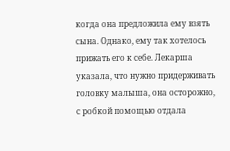когда она предложила ему взять сына. Однако, ему так хотелось прижать его к себе. Лекарша указала, что нужно придерживать головку малыша, она осторожно, с робкой помощью отдала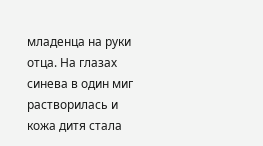младенца на руки отца. На глазах синева в один миг растворилась и кожа дитя стала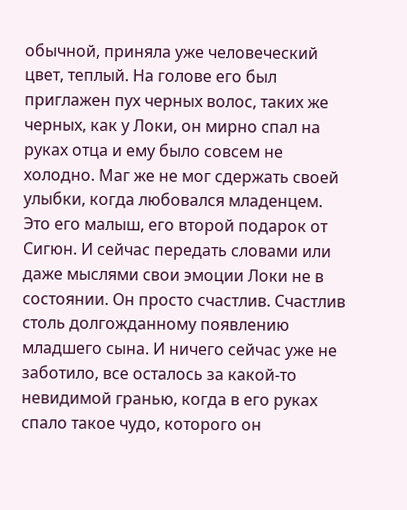обычной, приняла уже человеческий цвет, теплый. На голове его был приглажен пух черных волос, таких же черных, как у Локи, он мирно спал на руках отца и ему было совсем не холодно. Маг же не мог сдержать своей улыбки, когда любовался младенцем. Это его малыш, его второй подарок от Сигюн. И сейчас передать словами или даже мыслями свои эмоции Локи не в состоянии. Он просто счастлив. Счастлив столь долгожданному появлению младшего сына. И ничего сейчас уже не заботило, все осталось за какой-то невидимой гранью, когда в его руках спало такое чудо, которого он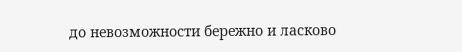до невозможности бережно и ласково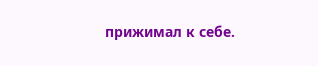прижимал к себе.